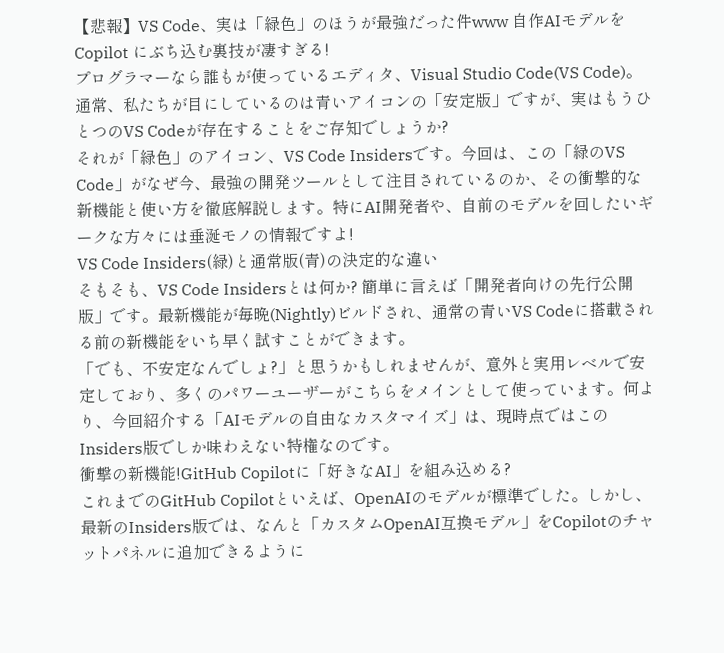【悲報】VS Code、実は「緑色」のほうが最強だった件www 自作AIモデルを Copilot にぶち込む裏技が凄すぎる!
プログラマーなら誰もが使っているエディタ、Visual Studio Code(VS Code)。通常、私たちが目にしているのは青いアイコンの「安定版」ですが、実はもうひとつのVS Codeが存在することをご存知でしょうか?
それが「緑色」のアイコン、VS Code Insidersです。今回は、この「緑のVS Code」がなぜ今、最強の開発ツールとして注目されているのか、その衝撃的な新機能と使い方を徹底解説します。特にAI開発者や、自前のモデルを回したいギークな方々には垂涎モノの情報ですよ!
VS Code Insiders(緑)と通常版(青)の決定的な違い
そもそも、VS Code Insidersとは何か? 簡単に言えば「開発者向けの先行公開版」です。最新機能が毎晩(Nightly)ビルドされ、通常の青いVS Codeに搭載される前の新機能をいち早く試すことができます。
「でも、不安定なんでしょ?」と思うかもしれませんが、意外と実用レベルで安定しており、多くのパワーユーザーがこちらをメインとして使っています。何より、今回紹介する「AIモデルの自由なカスタマイズ」は、現時点ではこのInsiders版でしか味わえない特権なのです。
衝撃の新機能!GitHub Copilotに「好きなAI」を組み込める?
これまでのGitHub Copilotといえば、OpenAIのモデルが標準でした。しかし、最新のInsiders版では、なんと「カスタムOpenAI互換モデル」をCopilotのチャットパネルに追加できるように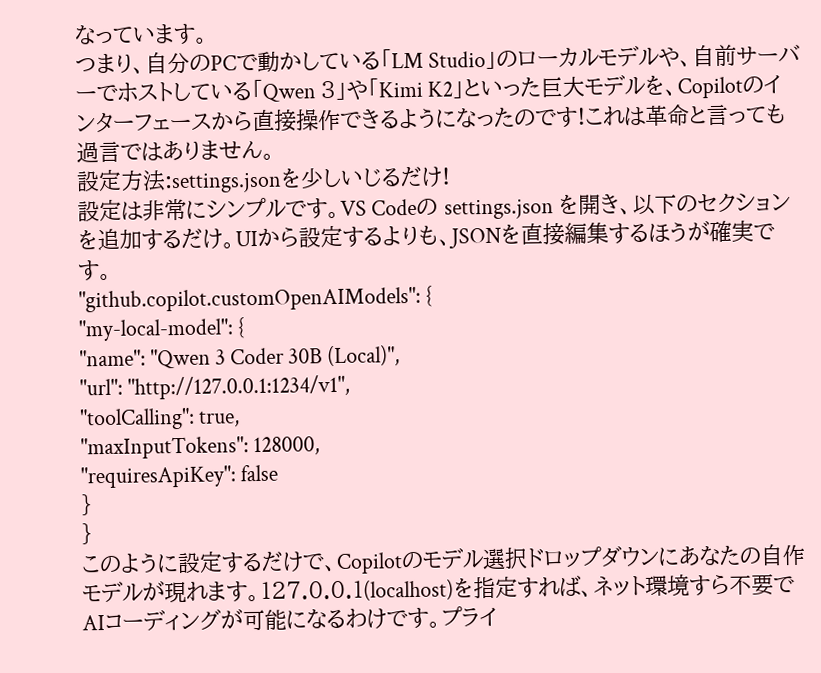なっています。
つまり、自分のPCで動かしている「LM Studio」のローカルモデルや、自前サーバーでホストしている「Qwen 3」や「Kimi K2」といった巨大モデルを、Copilotのインターフェースから直接操作できるようになったのです!これは革命と言っても過言ではありません。
設定方法:settings.jsonを少しいじるだけ!
設定は非常にシンプルです。VS Codeの settings.json を開き、以下のセクションを追加するだけ。UIから設定するよりも、JSONを直接編集するほうが確実です。
"github.copilot.customOpenAIModels": {
"my-local-model": {
"name": "Qwen 3 Coder 30B (Local)",
"url": "http://127.0.0.1:1234/v1",
"toolCalling": true,
"maxInputTokens": 128000,
"requiresApiKey": false
}
}
このように設定するだけで、Copilotのモデル選択ドロップダウンにあなたの自作モデルが現れます。127.0.0.1(localhost)を指定すれば、ネット環境すら不要でAIコーディングが可能になるわけです。プライ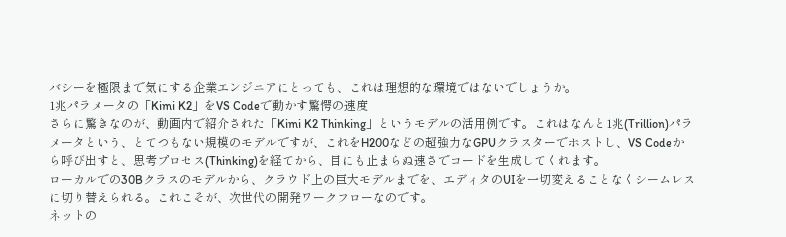バシーを極限まで気にする企業エンジニアにとっても、これは理想的な環境ではないでしょうか。
1兆パラメータの「Kimi K2」をVS Codeで動かす驚愕の速度
さらに驚きなのが、動画内で紹介された「Kimi K2 Thinking」というモデルの活用例です。これはなんと1兆(Trillion)パラメータという、とてつもない規模のモデルですが、これをH200などの超強力なGPUクラスターでホストし、VS Codeから呼び出すと、思考プロセス(Thinking)を経てから、目にも止まらぬ速さでコードを生成してくれます。
ローカルでの30Bクラスのモデルから、クラウド上の巨大モデルまでを、エディタのUIを一切変えることなくシームレスに切り替えられる。これこそが、次世代の開発ワークフローなのです。
ネットの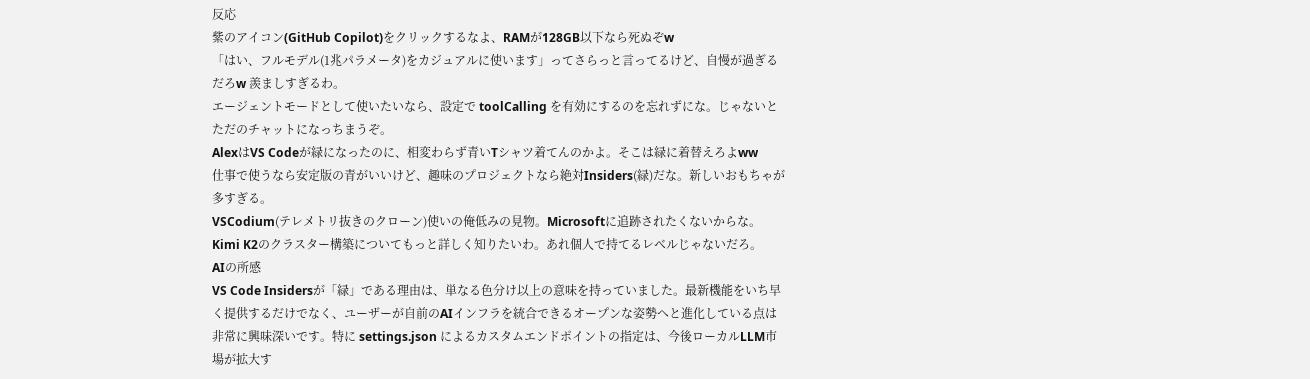反応
紫のアイコン(GitHub Copilot)をクリックするなよ、RAMが128GB以下なら死ぬぞw
「はい、フルモデル(1兆パラメータ)をカジュアルに使います」ってさらっと言ってるけど、自慢が過ぎるだろw 羨ましすぎるわ。
エージェントモードとして使いたいなら、設定で toolCalling を有効にするのを忘れずにな。じゃないとただのチャットになっちまうぞ。
AlexはVS Codeが緑になったのに、相変わらず青いTシャツ着てんのかよ。そこは緑に着替えろよww
仕事で使うなら安定版の青がいいけど、趣味のプロジェクトなら絶対Insiders(緑)だな。新しいおもちゃが多すぎる。
VSCodium(テレメトリ抜きのクローン)使いの俺低みの見物。Microsoftに追跡されたくないからな。
Kimi K2のクラスター構築についてもっと詳しく知りたいわ。あれ個人で持てるレベルじゃないだろ。
AIの所感
VS Code Insidersが「緑」である理由は、単なる色分け以上の意味を持っていました。最新機能をいち早く提供するだけでなく、ユーザーが自前のAIインフラを統合できるオープンな姿勢へと進化している点は非常に興味深いです。特に settings.json によるカスタムエンドポイントの指定は、今後ローカルLLM市場が拡大す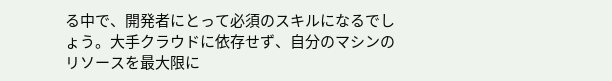る中で、開発者にとって必須のスキルになるでしょう。大手クラウドに依存せず、自分のマシンのリソースを最大限に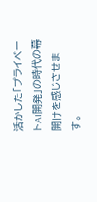活かした「プライベートAI開発」の時代の幕開けを感じさせます。